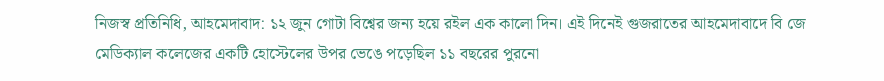নিজস্ব প্রতিনিধি, আহমেদাবাদ: ১২ জুন গোটা বিশ্বের জন্য হয়ে রইল এক কালো দিন। এই দিনেই গুজরাতের আহমেদাবাদে বি জে মেডিক্যাল কলেজের একটি হোস্টেলের উপর ভেঙে পড়েছিল ১১ বছরের পুরনো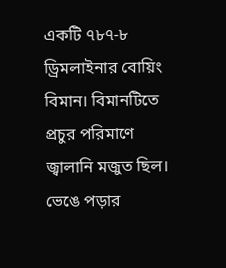একটি ৭৮৭-৮ ড্রিমলাইনার বোয়িং বিমান। বিমানটিতে প্রচুর পরিমাণে জ্বালানি মজুত ছিল। ভেঙে পড়ার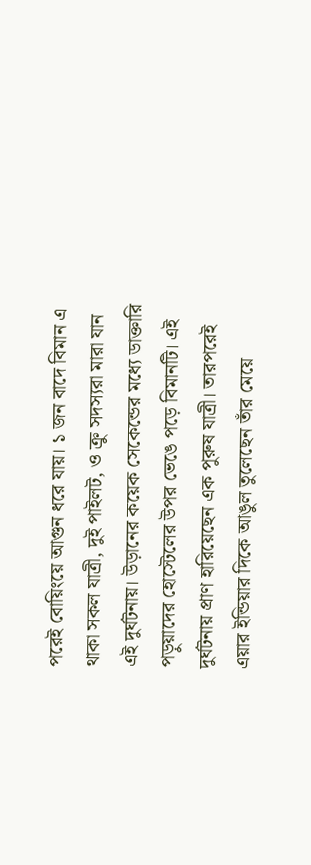পরেই বোয়িংয়ে আগুন ধরে যায়। ১ জন বাদে বিমান এ থাকা সকল যাত্রী, দুই পাইলট, ও ক্রু সদস্যরা মারা যান এই দুর্ঘটনায়। উড়ানের কয়েক সেকেন্ডের মধ্যে ডাক্তারি পড়ুয়াদের হোস্টেলের উপর ভেঙে পড়ে বিমানটি। এই দুর্ঘটনায় প্রাণ হারিয়েছেন এক পুরুষ যাত্রী। তারপরেই এয়ার ইন্ডিয়ার দিকে আঙুল তুলেছেন তাঁর মেয়ে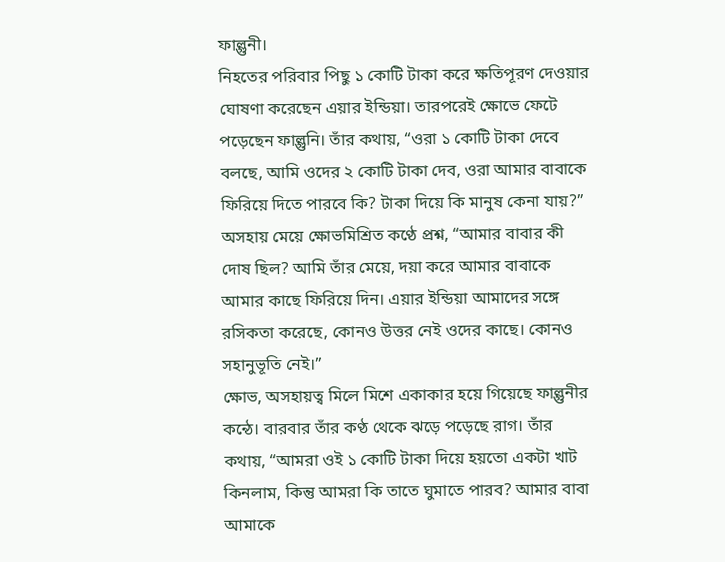ফাল্গুনী।
নিহতের পরিবার পিছু ১ কোটি টাকা করে ক্ষতিপূরণ দেওয়ার ঘোষণা করেছেন এয়ার ইন্ডিয়া। তারপরেই ক্ষোভে ফেটে পড়েছেন ফাল্গুনি। তাঁর কথায়, “ওরা ১ কোটি টাকা দেবে বলছে, আমি ওদের ২ কোটি টাকা দেব, ওরা আমার বাবাকে ফিরিয়ে দিতে পারবে কি? টাকা দিয়ে কি মানুষ কেনা যায়?” অসহায় মেয়ে ক্ষোভমিশ্রিত কণ্ঠে প্রশ্ন, “আমার বাবার কী দোষ ছিল? আমি তাঁর মেয়ে, দয়া করে আমার বাবাকে আমার কাছে ফিরিয়ে দিন। এয়ার ইন্ডিয়া আমাদের সঙ্গে রসিকতা করেছে, কোনও উত্তর নেই ওদের কাছে। কোনও সহানুভূতি নেই।”
ক্ষোভ, অসহায়ত্ব মিলে মিশে একাকার হয়ে গিয়েছে ফাল্গুনীর কন্ঠে। বারবার তাঁর কণ্ঠ থেকে ঝড়ে পড়েছে রাগ। তাঁর কথায়, “আমরা ওই ১ কোটি টাকা দিয়ে হয়তো একটা খাট কিনলাম, কিন্তু আমরা কি তাতে ঘুমাতে পারব? আমার বাবা আমাকে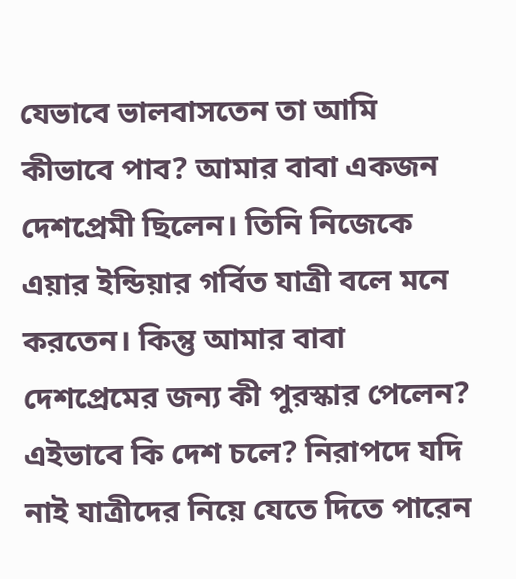যেভাবে ভালবাসতেন তা আমি কীভাবে পাব? আমার বাবা একজন দেশপ্রেমী ছিলেন। তিনি নিজেকে এয়ার ইন্ডিয়ার গর্বিত যাত্রী বলে মনে করতেন। কিন্তু আমার বাবা দেশপ্রেমের জন্য কী পুরস্কার পেলেন? এইভাবে কি দেশ চলে? নিরাপদে যদি নাই যাত্রীদের নিয়ে যেতে দিতে পারেন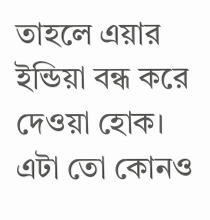তাহলে এয়ার ইন্ডিয়া বন্ধ করে দেওয়া হোক। এটা তো কোনও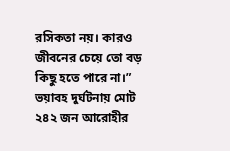রসিকতা নয়। কারও জীবনের চেয়ে তো বড় কিছু হতে পারে না।”
ভয়াবহ দুর্ঘটনায় মোট ২৪২ জন আরোহীর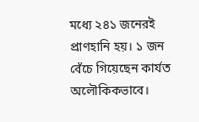মধ্যে ২৪১ জনেরই প্রাণহানি হয়। ১ জন বেঁচে গিয়েছেন কার্যত অলৌকিকভাবে।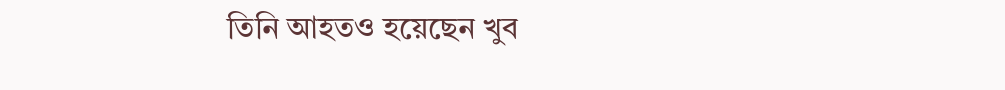তিনি আহতও হয়েছেন খুব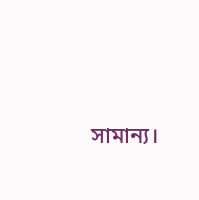সামান্য।